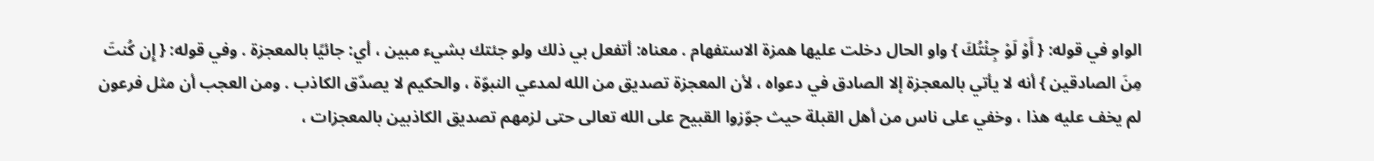الواو في قوله: { أَوْ لَوْ جِئْتُكَ } واو الحال دخلت عليها همزة الاستفهام . معناه: أتفعل بي ذلك ولو جئتك بشيء مبين ، أي: جائيًا بالمعجزة . وفي قوله: { إِن كُنتَ مِنَ الصادقين } أنه لا يأتي بالمعجزة إلا الصادق في دعواه ، لأن المعجزة تصديق من الله لمدعي النبوّة ، والحكيم لا يصدّق الكاذب . ومن العجب أن مثل فرعون لم يخف عليه هذا ، وخفي على ناس من أهل القبلة حيث جوّزوا القبيح على الله تعالى حتى لزمهم تصديق الكاذبين بالمعجزات ،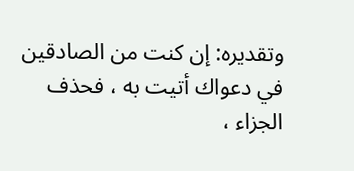وتقديره: إن كنت من الصادقين في دعواك أتيت به ، فحذف الجزاء ،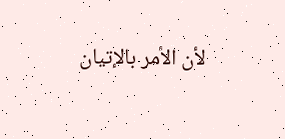لأن الأمر بالإتيان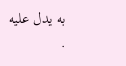به يدل عليه .